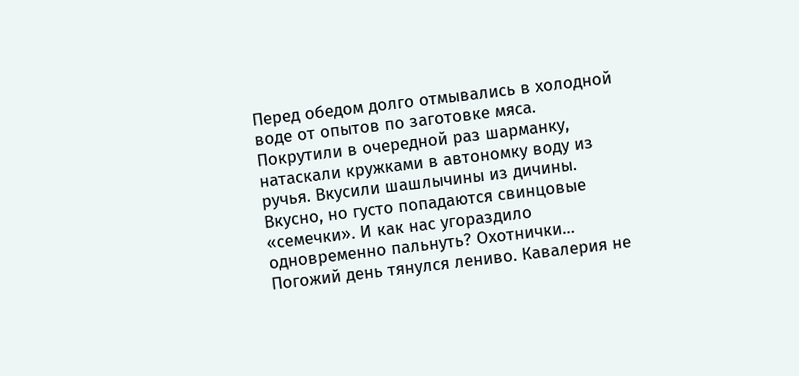Перед обедом долго отмывались в холодной воде от опытов по заготовке мяса. Покрутили в очередной раз шарманку, натаскали кружками в автономку воду из ручья. Вкусили шашлычины из дичины. Вкусно, но густо попадаются свинцовые «семечки». И как нас угораздило одновременно пальнуть? Охотнички…
Погожий день тянулся лениво. Кавалерия не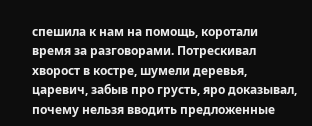спешила к нам на помощь, коротали время за разговорами. Потрескивал хворост в костре, шумели деревья, царевич, забыв про грусть, яро доказывал, почему нельзя вводить предложенные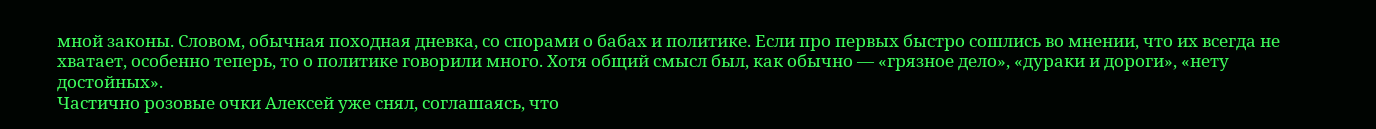мной законы. Словом, обычная походная дневка, со спорами о бабах и политике. Если про первых быстро сошлись во мнении, что их всегда не хватает, особенно теперь, то о политике говорили много. Хотя общий смысл был, как обычно — «грязное дело», «дураки и дороги», «нету достойных».
Частично розовые очки Алексей уже снял, соглашаясь, что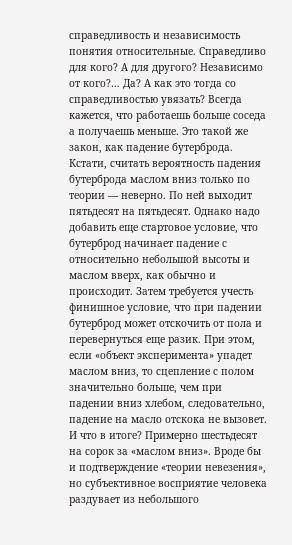справедливость и независимость понятия относительные. Справедливо для кого? А для другого? Независимо от кого?… Да? А как это тогда со справедливостью увязать? Всегда кажется, что работаешь больше соседа а получаешь меньше. Это такой же закон, как падение бутерброда. Кстати, считать вероятность падения бутерброда маслом вниз только по теории — неверно. По ней выходит пятьдесят на пятьдесят. Однако надо добавить еще стартовое условие, что бутерброд начинает падение с относительно небольшой высоты и маслом вверх, как обычно и происходит. Затем требуется учесть финишное условие, что при падении бутерброд может отскочить от пола и перевернуться еще разик. При этом, если «объект эксперимента» упадет маслом вниз, то сцепление с полом значительно больше, чем при падении вниз хлебом, следовательно, падение на масло отскока не вызовет. И что в итоге? Примерно шестьдесят на сорок за «маслом вниз». Вроде бы и подтверждение «теории невезения», но субъективное восприятие человека раздувает из небольшого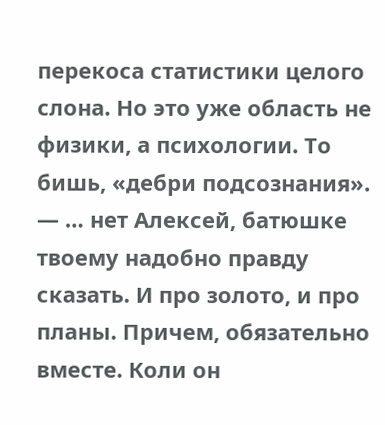перекоса статистики целого слона. Но это уже область не физики, а психологии. То бишь, «дебри подсознания».
— … нет Алексей, батюшке твоему надобно правду сказать. И про золото, и про планы. Причем, обязательно вместе. Коли он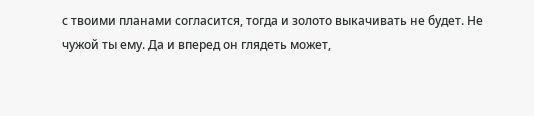с твоими планами согласится, тогда и золото выкачивать не будет. Не чужой ты ему. Да и вперед он глядеть может,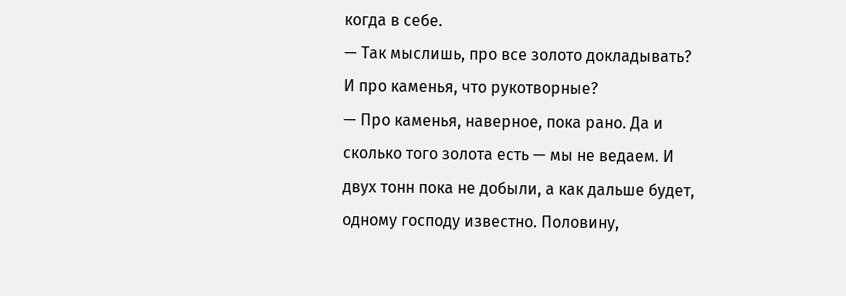когда в себе.
— Так мыслишь, про все золото докладывать? И про каменья, что рукотворные?
— Про каменья, наверное, пока рано. Да и сколько того золота есть — мы не ведаем. И двух тонн пока не добыли, а как дальше будет, одному господу известно. Половину,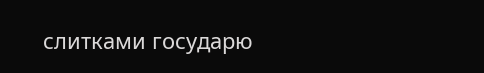слитками государю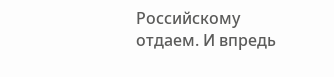Российскому отдаем. И впредь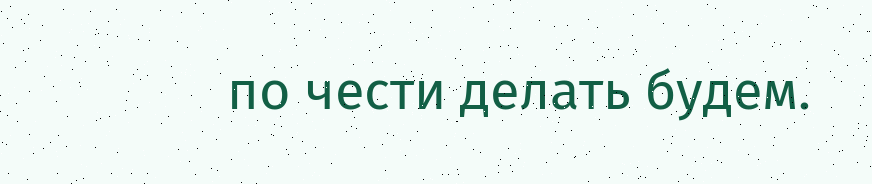по чести делать будем.